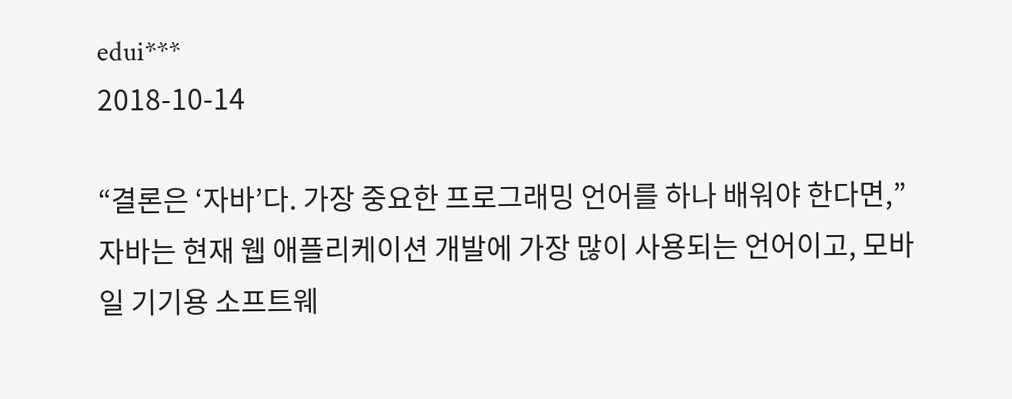edui***
2018-10-14

“결론은 ‘자바’다. 가장 중요한 프로그래밍 언어를 하나 배워야 한다면,” 자바는 현재 웹 애플리케이션 개발에 가장 많이 사용되는 언어이고, 모바일 기기용 소프트웨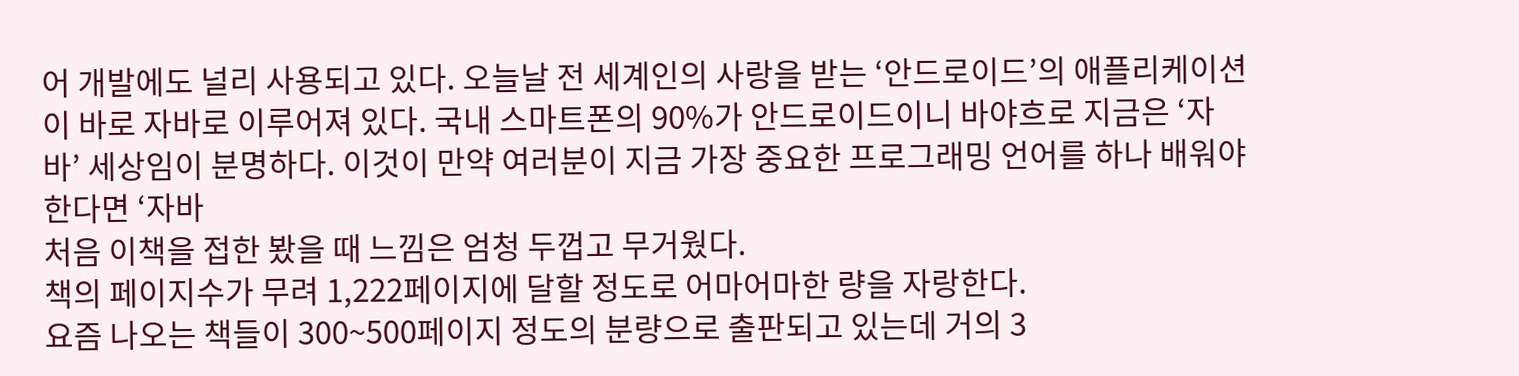어 개발에도 널리 사용되고 있다. 오늘날 전 세계인의 사랑을 받는 ‘안드로이드’의 애플리케이션이 바로 자바로 이루어져 있다. 국내 스마트폰의 90%가 안드로이드이니 바야흐로 지금은 ‘자바’ 세상임이 분명하다. 이것이 만약 여러분이 지금 가장 중요한 프로그래밍 언어를 하나 배워야 한다면 ‘자바
처음 이책을 접한 봤을 때 느낌은 엄청 두껍고 무거웠다.
책의 페이지수가 무려 1,222페이지에 달할 정도로 어마어마한 량을 자랑한다.
요즘 나오는 책들이 300~500페이지 정도의 분량으로 출판되고 있는데 거의 3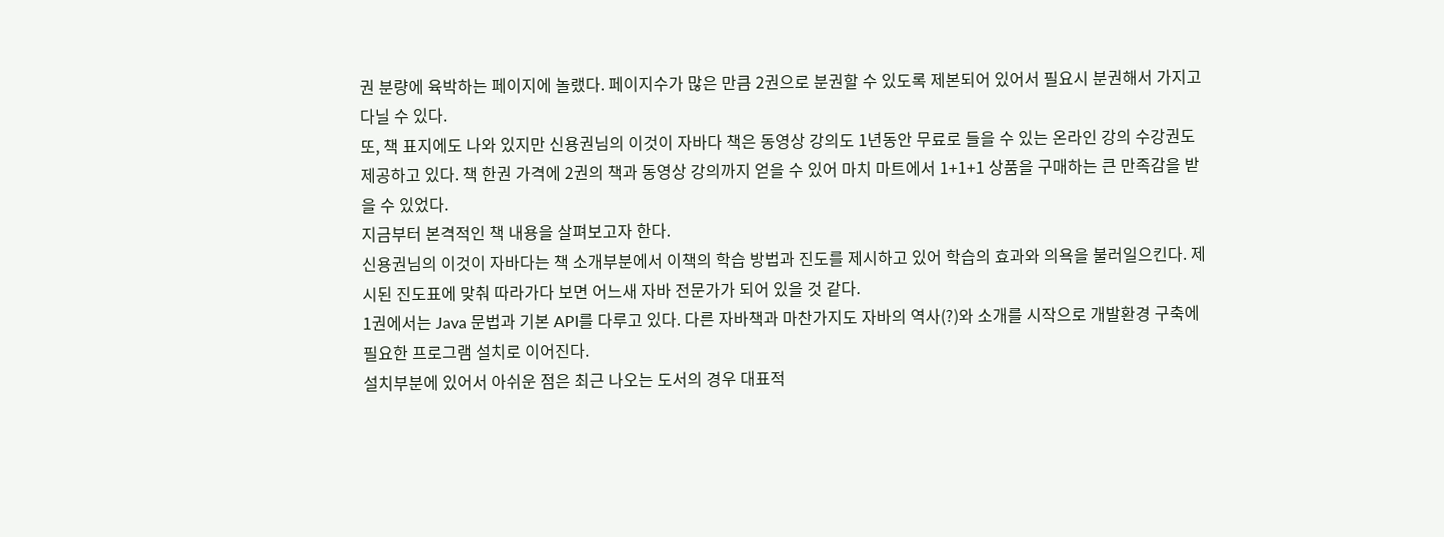권 분량에 육박하는 페이지에 놀랬다. 페이지수가 많은 만큼 2권으로 분권할 수 있도록 제본되어 있어서 필요시 분권해서 가지고 다닐 수 있다.
또, 책 표지에도 나와 있지만 신용권님의 이것이 자바다 책은 동영상 강의도 1년동안 무료로 들을 수 있는 온라인 강의 수강권도 제공하고 있다. 책 한권 가격에 2권의 책과 동영상 강의까지 얻을 수 있어 마치 마트에서 1+1+1 상품을 구매하는 큰 만족감을 받을 수 있었다.
지금부터 본격적인 책 내용을 살펴보고자 한다.
신용권님의 이것이 자바다는 책 소개부분에서 이책의 학습 방법과 진도를 제시하고 있어 학습의 효과와 의욕을 불러일으킨다. 제시된 진도표에 맞춰 따라가다 보면 어느새 자바 전문가가 되어 있을 것 같다.
1권에서는 Java 문법과 기본 API를 다루고 있다. 다른 자바책과 마찬가지도 자바의 역사(?)와 소개를 시작으로 개발환경 구축에 필요한 프로그램 설치로 이어진다.
설치부분에 있어서 아쉬운 점은 최근 나오는 도서의 경우 대표적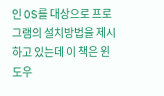인 OS를 대상으로 프로그램의 설치방법을 제시하고 있는데 이 책은 윈도우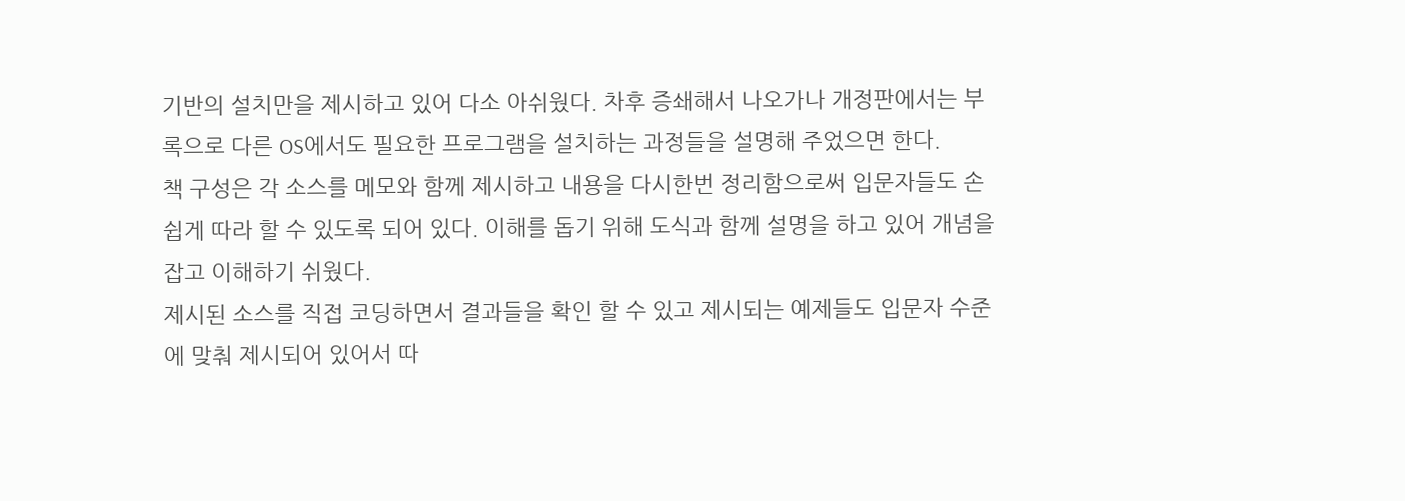기반의 설치만을 제시하고 있어 다소 아쉬웠다. 차후 증쇄해서 나오가나 개정판에서는 부록으로 다른 OS에서도 필요한 프로그램을 설치하는 과정들을 설명해 주었으면 한다.
책 구성은 각 소스를 메모와 함께 제시하고 내용을 다시한번 정리함으로써 입문자들도 손쉽게 따라 할 수 있도록 되어 있다. 이해를 돕기 위해 도식과 함께 설명을 하고 있어 개념을 잡고 이해하기 쉬웠다.
제시된 소스를 직접 코딩하면서 결과들을 확인 할 수 있고 제시되는 예제들도 입문자 수준에 맞춰 제시되어 있어서 따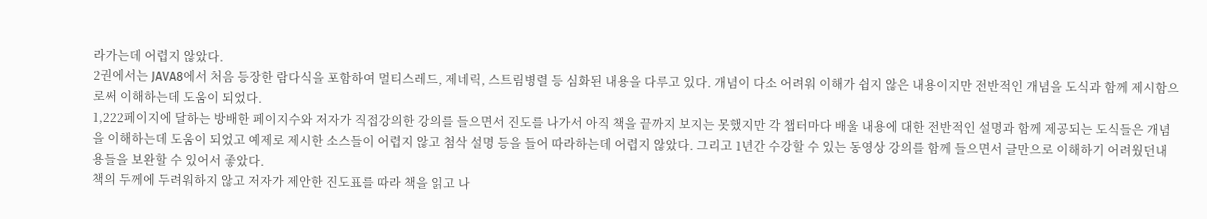라가는데 어렵지 않았다.
2권에서는 JAVA8에서 처음 등장한 람다식을 포함하여 멀티스레드, 제네릭, 스트림병렬 등 심화된 내용을 다루고 있다. 개념이 다소 어려워 이해가 쉽지 않은 내용이지만 전반적인 개념을 도식과 함께 제시함으로써 이해하는데 도움이 되었다.
1,222페이지에 달하는 방배한 페이지수와 저자가 직접강의한 강의를 들으면서 진도를 나가서 아직 책을 끝까지 보지는 못했지만 각 챕터마다 배울 내용에 대한 전반적인 설명과 함께 제공되는 도식들은 개념을 이해하는데 도움이 되었고 예제로 제시한 소스들이 어렵지 않고 첨삭 설명 등을 들어 따라하는데 어렵지 않았다. 그리고 1년간 수강할 수 있는 동영상 강의를 함께 들으면서 글만으로 이해하기 어려웠던내용들을 보완할 수 있어서 좋았다.
책의 두께에 두려워하지 않고 저자가 제안한 진도표를 따라 책을 읽고 나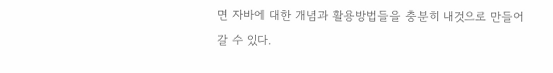면 자바에 대한 개념과 활용방법들을 충분히 내것으로 만들어 갈 수 있다.